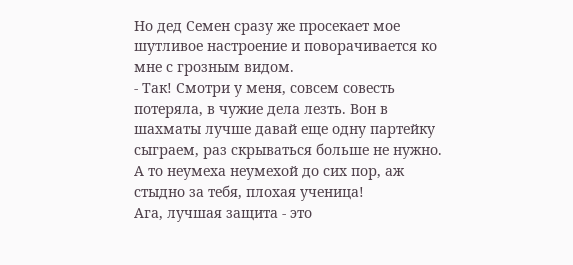Но дед Семен сразу же просекает мое шутливое настроение и поворачивается ко мне с грозным видом.
- Так! Смотри у меня, совсем совесть потеряла, в чужие дела лезть. Вон в шахматы лучше давай еще одну партейку сыграем, раз скрываться больше не нужно. А то неумеха неумехой до сих пор, аж стыдно за тебя, плохая ученица!
Ага, лучшая защита - это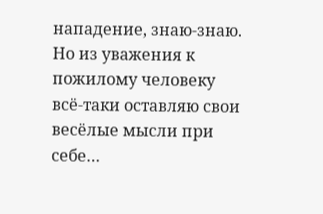нападение, знаю-знаю. Но из уважения к пожилому человеку всё-таки оставляю свои весёлые мысли при себе…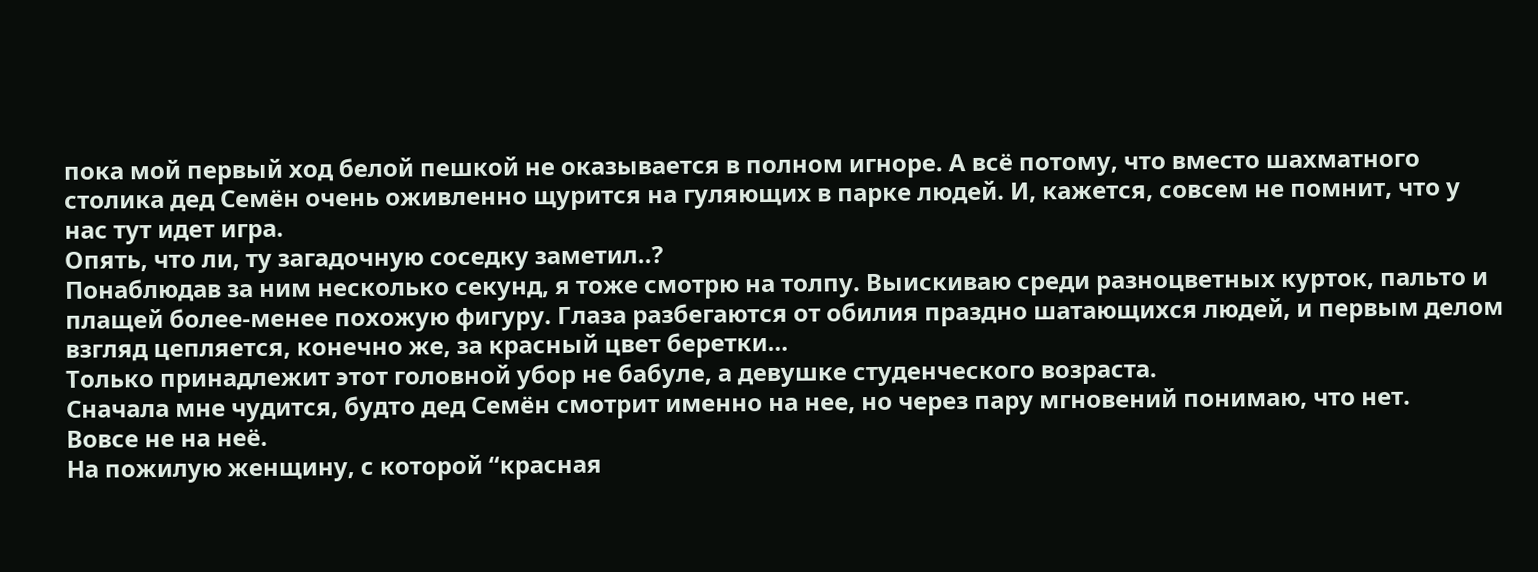пока мой первый ход белой пешкой не оказывается в полном игноре. А всё потому, что вместо шахматного столика дед Семён очень оживленно щурится на гуляющих в парке людей. И, кажется, совсем не помнит, что у нас тут идет игра.
Опять, что ли, ту загадочную соседку заметил..?
Понаблюдав за ним несколько секунд, я тоже смотрю на толпу. Выискиваю среди разноцветных курток, пальто и плащей более-менее похожую фигуру. Глаза разбегаются от обилия праздно шатающихся людей, и первым делом взгляд цепляется, конечно же, за красный цвет беретки…
Только принадлежит этот головной убор не бабуле, а девушке студенческого возраста.
Сначала мне чудится, будто дед Семён смотрит именно на нее, но через пару мгновений понимаю, что нет.
Вовсе не на неё.
На пожилую женщину, с которой “красная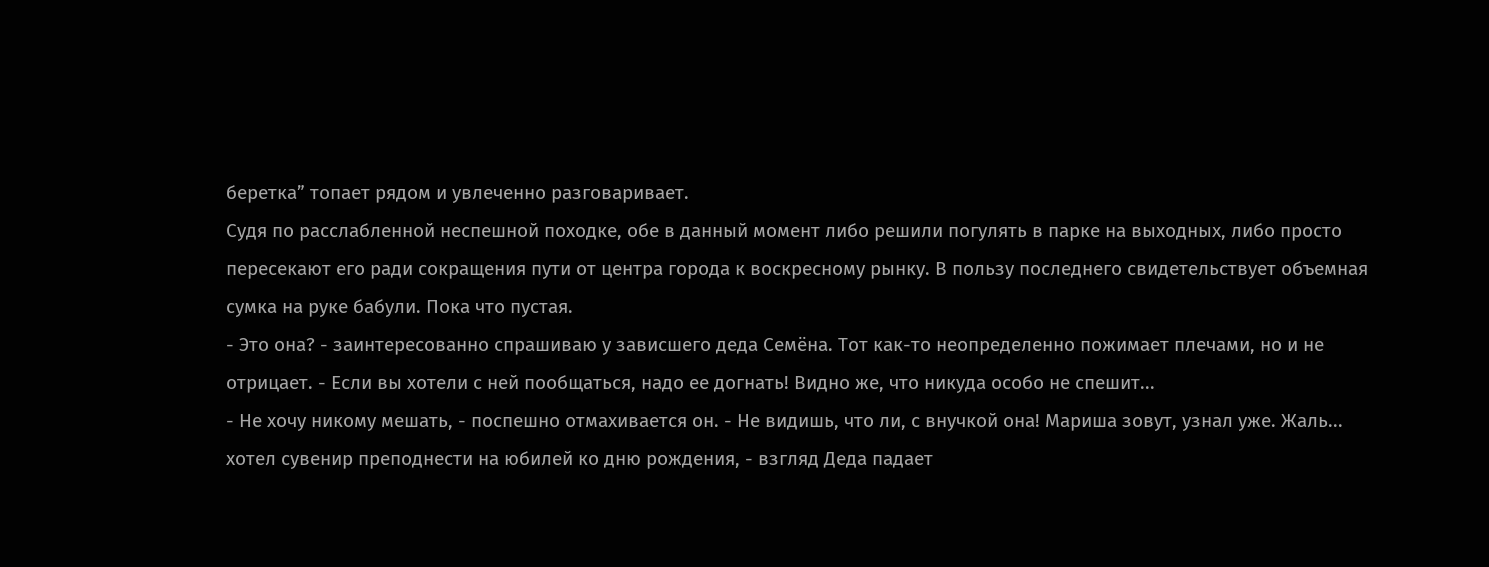беретка” топает рядом и увлеченно разговаривает.
Судя по расслабленной неспешной походке, обе в данный момент либо решили погулять в парке на выходных, либо просто пересекают его ради сокращения пути от центра города к воскресному рынку. В пользу последнего свидетельствует объемная сумка на руке бабули. Пока что пустая.
- Это она? - заинтересованно спрашиваю у зависшего деда Семёна. Тот как-то неопределенно пожимает плечами, но и не отрицает. - Если вы хотели с ней пообщаться, надо ее догнать! Видно же, что никуда особо не спешит...
- Не хочу никому мешать, - поспешно отмахивается он. - Не видишь, что ли, с внучкой она! Мариша зовут, узнал уже. Жаль... хотел сувенир преподнести на юбилей ко дню рождения, - взгляд Деда падает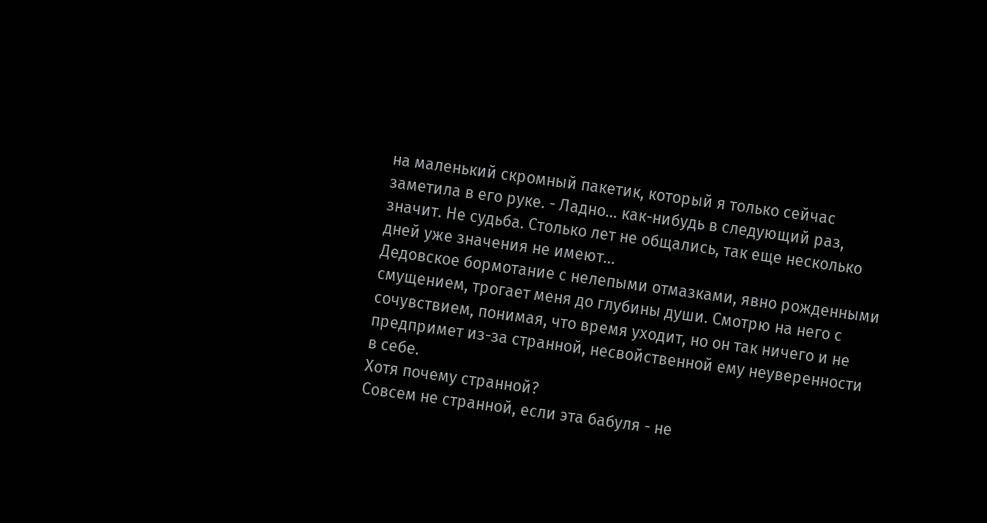на маленький скромный пакетик, который я только сейчас заметила в его руке. - Ладно… как-нибудь в следующий раз, значит. Не судьба. Столько лет не общались, так еще несколько дней уже значения не имеют...
Дедовское бормотание с нелепыми отмазками, явно рожденными смущением, трогает меня до глубины души. Смотрю на него с сочувствием, понимая, что время уходит, но он так ничего и не предпримет из-за странной, несвойственной ему неуверенности в себе.
Хотя почему странной?
Совсем не странной, если эта бабуля - не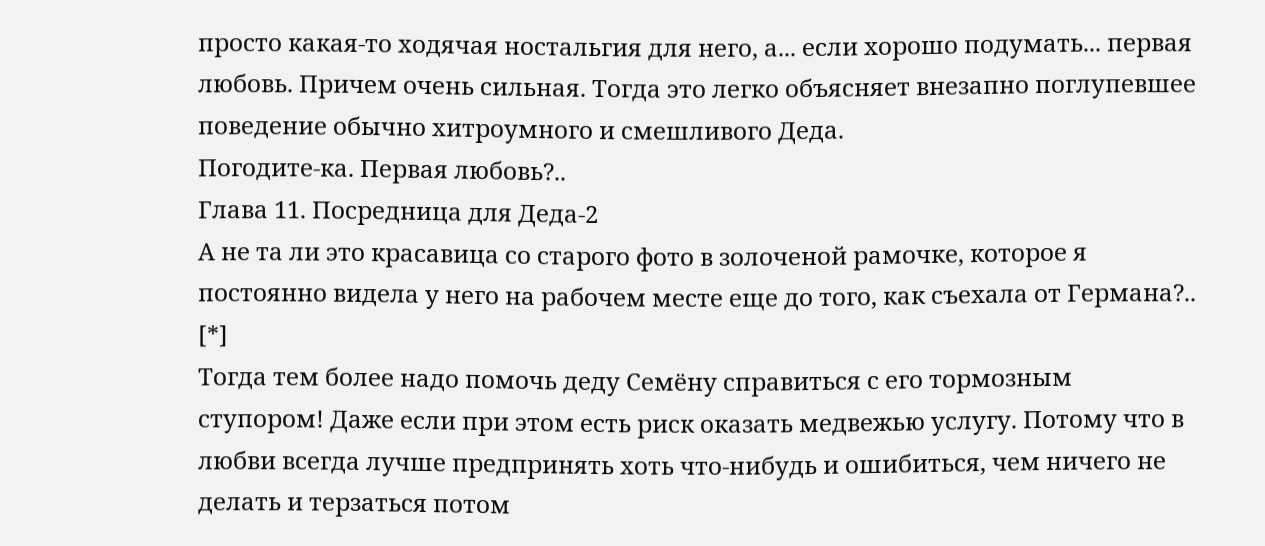просто какая-то ходячая ностальгия для него, а... если хорошо подумать... первая любовь. Причем очень сильная. Тогда это легко объясняет внезапно поглупевшее поведение обычно хитроумного и смешливого Деда.
Погодите-ка. Первая любовь?..
Глава 11. Посредница для Деда-2
А не та ли это красавица со старого фото в золоченой рамочке, которое я постоянно видела у него на рабочем месте еще до того, как съехала от Германа?.. [*]
Тогда тем более надо помочь деду Семёну справиться с его тормозным ступором! Даже если при этом есть риск оказать медвежью услугу. Потому что в любви всегда лучше предпринять хоть что-нибудь и ошибиться, чем ничего не делать и терзаться потом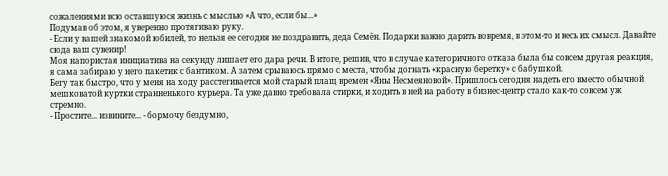сожалениями всю оставшуюся жизнь с мыслью «А что, если бы...»
Подумав об этом, я уверенно протягиваю руку.
- Если у вашей знакомой юбилей, то нельзя ее сегодня не поздравить, деда Семён. Подарки важно дарить вовремя, в этом-то и весь их смысл. Давайте сюда ваш сувенир!
Моя напористая инициатива на секунду лишает его дара речи. В итоге, решив, что в случае категоричного отказа была бы совсем другая реакция, я сама забираю у него пакетик с бантиком. А затем срываюсь прямо с места, чтобы догнать «красную беретку» с бабушкой.
Бегу так быстро, что у меня на ходу расстегивается мой старый плащ времен «Яны Несмеяновой». Пришлось сегодня надеть его вместо обычной мешковатой куртки странненького курьера. Та уже давно требовала стирки, и ходить в ней на работу в бизнес-центр стало как-то совсем уж стремно.
- Простите... извините... - бормочу бездумно,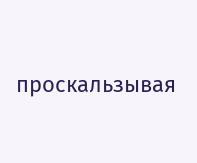проскальзывая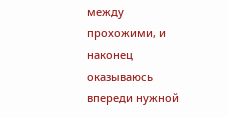между прохожими, и наконец оказываюсь впереди нужной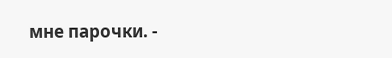мне парочки. -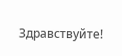Здравствуйте!